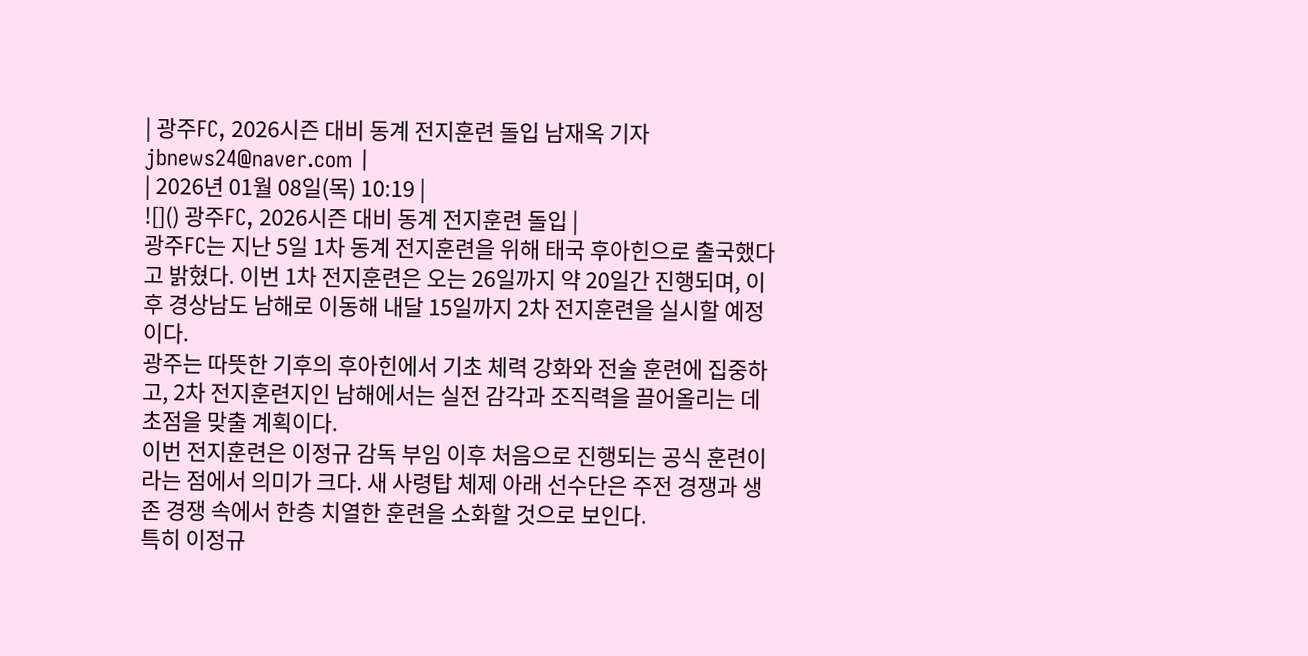| 광주FC, 2026시즌 대비 동계 전지훈련 돌입 남재옥 기자 jbnews24@naver.com |
| 2026년 01월 08일(목) 10:19 |
![]() 광주FC, 2026시즌 대비 동계 전지훈련 돌입 |
광주FC는 지난 5일 1차 동계 전지훈련을 위해 태국 후아힌으로 출국했다고 밝혔다. 이번 1차 전지훈련은 오는 26일까지 약 20일간 진행되며, 이후 경상남도 남해로 이동해 내달 15일까지 2차 전지훈련을 실시할 예정이다.
광주는 따뜻한 기후의 후아힌에서 기초 체력 강화와 전술 훈련에 집중하고, 2차 전지훈련지인 남해에서는 실전 감각과 조직력을 끌어올리는 데 초점을 맞출 계획이다.
이번 전지훈련은 이정규 감독 부임 이후 처음으로 진행되는 공식 훈련이라는 점에서 의미가 크다. 새 사령탑 체제 아래 선수단은 주전 경쟁과 생존 경쟁 속에서 한층 치열한 훈련을 소화할 것으로 보인다.
특히 이정규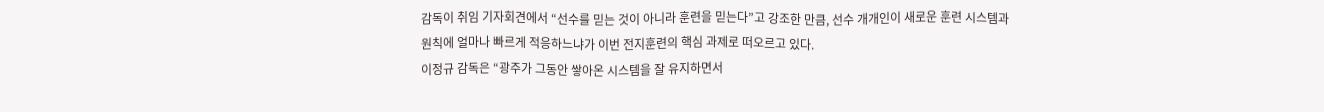감독이 취임 기자회견에서 “선수를 믿는 것이 아니라 훈련을 믿는다”고 강조한 만큼, 선수 개개인이 새로운 훈련 시스템과 원칙에 얼마나 빠르게 적응하느냐가 이번 전지훈련의 핵심 과제로 떠오르고 있다.
이정규 감독은 “광주가 그동안 쌓아온 시스템을 잘 유지하면서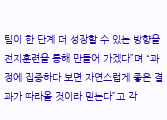팀이 한 단계 더 성장할 수 있는 방향을 전지훈련을 통해 만들어 가겠다”며 “과정에 집중하다 보면 자연스럽게 좋은 결과가 따라올 것이라 믿는다”고 각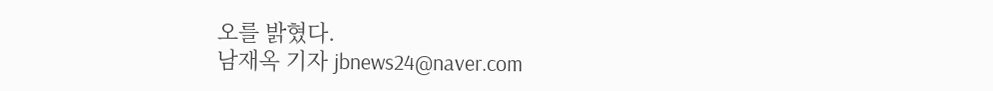오를 밝혔다.
남재옥 기자 jbnews24@naver.com